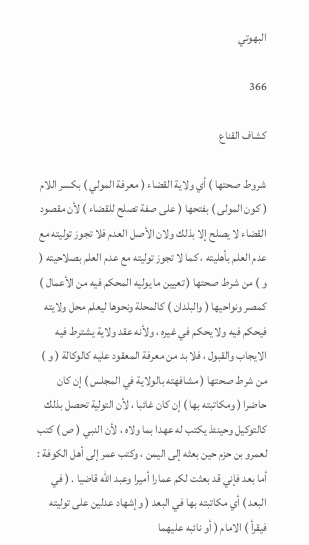البهوتي

366

كشاف القناع

شروط صحتها ) أي ولاية القضاء ( معرفة المولي ) بكسر اللام ( كون المولى ) بفتحها ( على صفة تصلح للقضاء ) لأن مقصود القضاء لا يصلح إلا بذلك ولان الأصل العدم فلا تجوز توليته مع عدم العلم بأهليته ، كما لا تجوز توليته مع عدم العلم بصلاحيته ( و ) من شرط صحتها ( تعيين ما يوليه المحكم فيه من الأعمال ) كمصر ونواحيها ( والبلدان ) كالمحلة ونحوها ليعلم محل ولايته فيحكم فيه ولا يحكم في غيره ، ولأنه عقد ولاية يشترط فيه الايجاب والقبول ، فلا بد من معرفة المعقود عليه كالوكالة ( و ) من شرط صحتها ( مشافهته بالولاية في المجلس ) إن كان حاضرا ( ومكاتبته بها ) إن كان غائبا ، لأن التولية تحصل بذلك كالتوكيل وحينئذ يكتب له عهدا بما ولاه ، لأن النبي ( ص ) كتب لعمرو بن حزم حين بعثه إلى اليمن ، وكتب عمر إلى أهل الكوفة : أما بعد فإني قد بعثت لكم عمارا أميرا وعبد الله قاضيا . ( في البعد ) أي مكاتبته بها في البعد ( وإشهاد عدلين على توليته فيقرأ ) الامام ( أو نائبه عليهما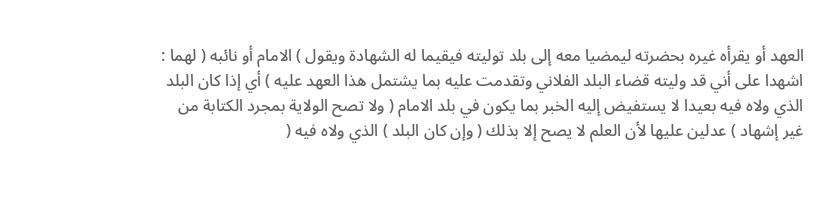العهد أو يقرأه غيره بحضرته ليمضيا معه إلى بلد توليته فيقيما له الشهادة ويقول ) الامام أو نائبه ( لهما : اشهدا على أني قد وليته قضاء البلد الفلاني وتقدمت عليه بما يشتمل هذا العهد عليه ) أي إذا كان البلد الذي ولاه فيه بعيدا لا يستفيض إليه الخبر بما يكون في بلد الامام ( ولا تصح الولاية بمجرد الكتابة من غير إشهاد ) عدلين عليها لأن العلم لا يصح إلا بذلك ( وإن كان البلد ) الذي ولاه فيه (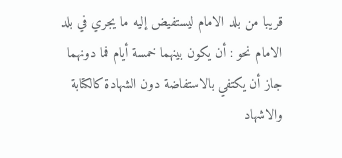قريبا من بلد الامام ليستفيض إليه ما يجري في بلد الامام نحو : أن يكون بينهما خمسة أيام فما دونهما جاز أن يكتفي بالاستفاضة دون الشهادة كالكتابة والاشهاد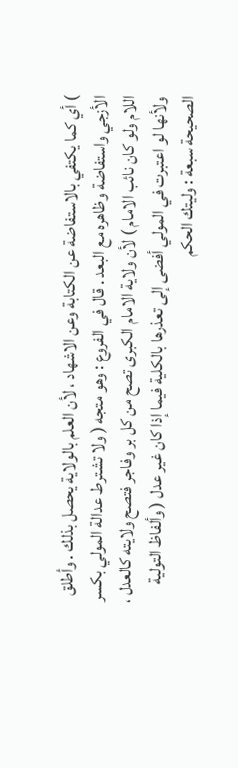) أي كما يكتفي بالاستفاضة عن الكتابة وعن الاشهاد ، لأن العلم بالولاية يحصل بذلك . وأطلق الأزجي واستفاضة وظاهره مع البعد . قال في الفروع : وهو متجه ( ولا تشترط عدالة المولي بكسر اللام ولو كان نائب الامام ) لأن ولاية الامام الكبرى تصح من كل بر وفاجر فتصح ولايته كالعدل ، ولأنها لو اعتبرت في المولي أفضى إلى تعذرها بالكلية فيما إذا كان غير عدل ( وألفاظ التولية الصحيحة سبعة : وليتك الحكم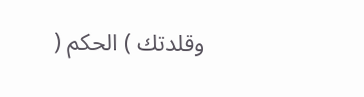وقلدتك ) الحكم (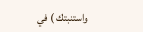واستنبتك ) في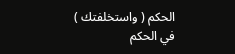الحكم ( واستخلفتك ) في الحكم